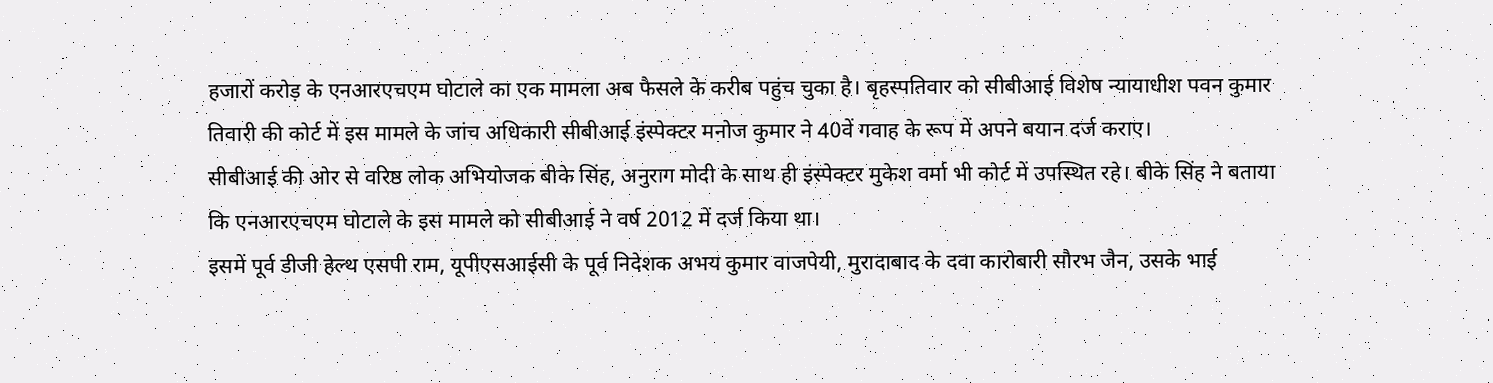हजारों करोड़ के एनआरएचएम घोटाले का एक मामला अब फैसले के करीब पहुंच चुका है। बृहस्पतिवार को सीबीआई विशेष न्यायाधीश पवन कुमार तिवारी की कोर्ट में इस मामले के जांच अधिकारी सीबीआई इंस्पेक्टर मनोज कुमार ने 40वें गवाह के रूप में अपने बयान दर्ज कराए।
सीबीआई की ओर से वरिष्ठ लोक अभियोजक बीके सिंह, अनुराग मोदी के साथ ही इंस्पेक्टर मुकेश वर्मा भी कोर्ट में उपस्थित रहे। बीके सिंह ने बताया कि एनआरएचएम घोटाले के इस मामले को सीबीआई ने वर्ष 2012 में दर्ज किया था।
इसमें पूर्व डीजी हेल्थ एसपी राम, यूपीएसआईसी के पूर्व निदेशक अभय कुमार वाजपेयी, मुरादाबाद के दवा कारोबारी सौरभ जैन, उसके भाई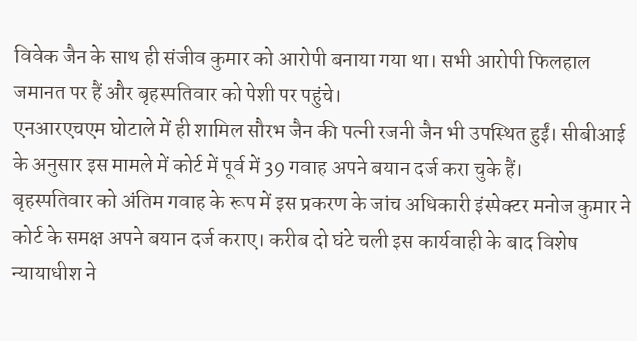विवेक जैन के साथ ही संजीव कुमार को आरोपी बनाया गया था। सभी आरोपी फिलहाल जमानत पर हैं और बृहस्पतिवार को पेशी पर पहुंचे।
एनआरएचएम घोटाले में ही शामिल सौरभ जैन की पत्नी रजनी जैन भी उपस्थित हुईं। सीबीआई के अनुसार इस मामले में कोर्ट में पूर्व में 39 गवाह अपने बयान दर्ज करा चुके हैं।
बृहस्पतिवार को अंतिम गवाह के रूप में इस प्रकरण के जांच अधिकारी इंस्पेक्टर मनोज कुमार ने कोर्ट के समक्ष अपने बयान दर्ज कराए। करीब दो घंटे चली इस कार्यवाही के बाद विशेष न्यायाधीश ने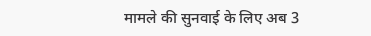मामले की सुनवाई के लिए अब 3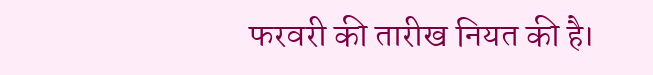फरवरी की तारीख नियत की है।